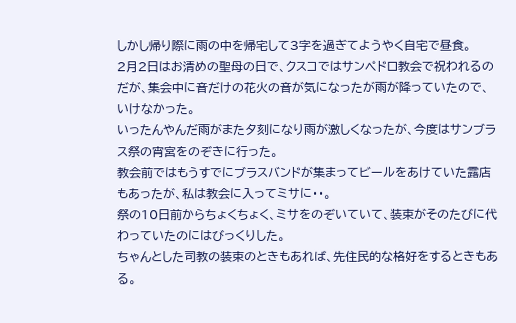しかし帰り際に雨の中を帰宅して3字を過ぎてようやく自宅で昼食。
2月2日はお清めの聖母の日で、クスコではサンペドロ教会で祝われるのだが、集会中に音だけの花火の音が気になったが雨が降っていたので、いけなかった。
いったんやんだ雨がまた夕刻になり雨が激しくなったが、今度はサンブラス祭の宵宮をのぞきに行った。
教会前ではもうすでにブラスバンドが集まってビールをあけていた露店もあったが、私は教会に入ってミサに・・。
祭の10日前からちょくちょく、ミサをのぞいていて、装束がそのたびに代わっていたのにはびっくりした。
ちゃんとした司教の装束のときもあれば、先住民的な格好をするときもある。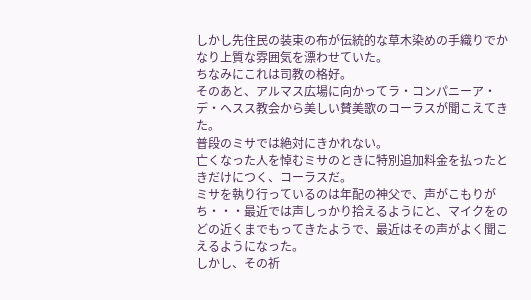しかし先住民の装束の布が伝統的な草木染めの手織りでかなり上質な雰囲気を漂わせていた。
ちなみにこれは司教の格好。
そのあと、アルマス広場に向かってラ・コンパニーア・デ・ヘスス教会から美しい賛美歌のコーラスが聞こえてきた。
普段のミサでは絶対にきかれない。
亡くなった人を悼むミサのときに特別追加料金を払ったときだけにつく、コーラスだ。
ミサを執り行っているのは年配の神父で、声がこもりがち・・・最近では声しっかり拾えるようにと、マイクをのどの近くまでもってきたようで、最近はその声がよく聞こえるようになった。
しかし、その祈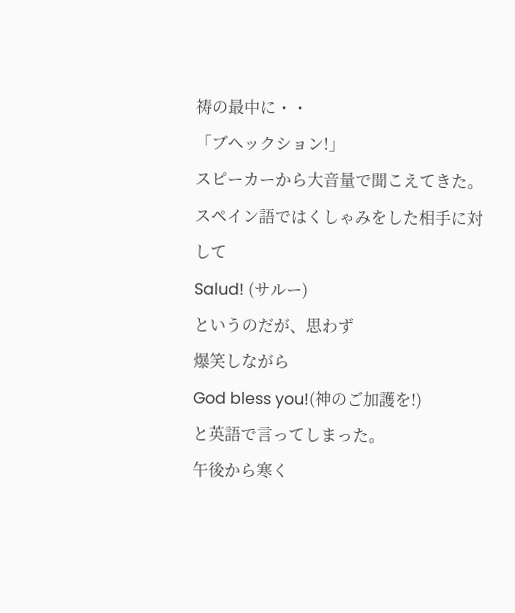祷の最中に・・
「ブヘックション!」
スピーカーから大音量で聞こえてきた。
スペイン語ではくしゃみをした相手に対して
Salud! (サルー)
というのだが、思わず
爆笑しながら
God bless you!(神のご加護を!)
と英語で言ってしまった。
午後から寒く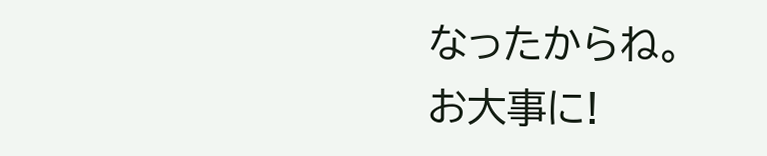なったからね。
お大事に!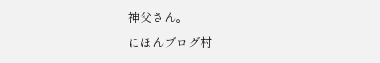神父さん。
にほんブログ村